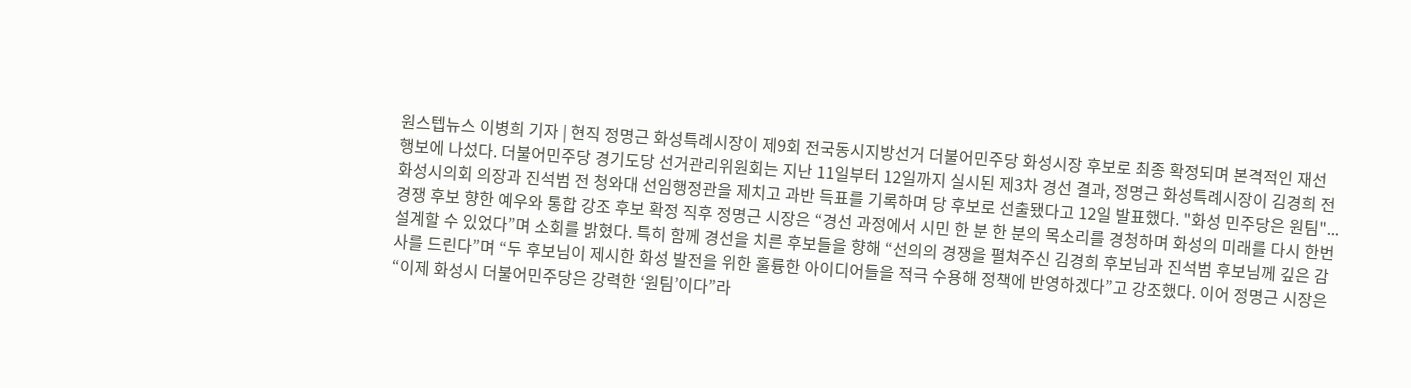원스텝뉴스 이병희 기자 | 현직 정명근 화성특례시장이 제9회 전국동시지방선거 더불어민주당 화성시장 후보로 최종 확정되며 본격적인 재선 행보에 나섰다. 더불어민주당 경기도당 선거관리위원회는 지난 11일부터 12일까지 실시된 제3차 경선 결과, 정명근 화성특례시장이 김경희 전 화성시의회 의장과 진석범 전 청와대 선임행정관을 제치고 과반 득표를 기록하며 당 후보로 선출됐다고 12일 발표했다. "화성 민주당은 원팀"... 경쟁 후보 향한 예우와 통합 강조 후보 확정 직후 정명근 시장은 “경선 과정에서 시민 한 분 한 분의 목소리를 경청하며 화성의 미래를 다시 한번 설계할 수 있었다”며 소회를 밝혔다. 특히 함께 경선을 치른 후보들을 향해 “선의의 경쟁을 펼쳐주신 김경희 후보님과 진석범 후보님께 깊은 감사를 드린다”며 “두 후보님이 제시한 화성 발전을 위한 훌륭한 아이디어들을 적극 수용해 정책에 반영하겠다”고 강조했다. 이어 정명근 시장은 “이제 화성시 더불어민주당은 강력한 ‘원팀’이다”라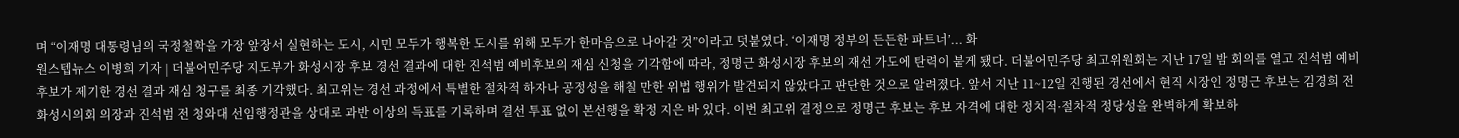며 “이재명 대통령님의 국정철학을 가장 앞장서 실현하는 도시, 시민 모두가 행복한 도시를 위해 모두가 한마음으로 나아갈 것”이라고 덧붙였다. ‘이재명 정부의 든든한 파트너’... 화
원스텝뉴스 이병희 기자 | 더불어민주당 지도부가 화성시장 후보 경선 결과에 대한 진석범 예비후보의 재심 신청을 기각함에 따라, 정명근 화성시장 후보의 재선 가도에 탄력이 붙게 됐다. 더불어민주당 최고위원회는 지난 17일 밤 회의를 열고 진석범 예비후보가 제기한 경선 결과 재심 청구를 최종 기각했다. 최고위는 경선 과정에서 특별한 절차적 하자나 공정성을 해칠 만한 위법 행위가 발견되지 않았다고 판단한 것으로 알려졌다. 앞서 지난 11~12일 진행된 경선에서 현직 시장인 정명근 후보는 김경희 전 화성시의회 의장과 진석범 전 청와대 선임행정관을 상대로 과반 이상의 득표를 기록하며 결선 투표 없이 본선행을 확정 지은 바 있다. 이번 최고위 결정으로 정명근 후보는 후보 자격에 대한 정치적·절차적 정당성을 완벽하게 확보하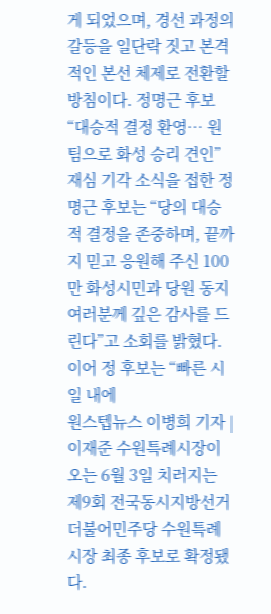게 되었으며, 경선 과정의 갈등을 일단락 짓고 본격적인 본선 체제로 전환할 방침이다. 정명근 후보 “대승적 결정 환영… 원팀으로 화성 승리 견인” 재심 기각 소식을 접한 정명근 후보는 “당의 대승적 결정을 존중하며, 끝까지 믿고 응원해 주신 100만 화성시민과 당원 동지 여러분께 깊은 감사를 드린다”고 소회를 밝혔다. 이어 정 후보는 “빠른 시일 내에
원스텝뉴스 이병희 기자 | 이재준 수원특례시장이 오는 6월 3일 치러지는 제9회 전국동시지방선거 더불어민주당 수원특례시장 최종 후보로 확정됐다.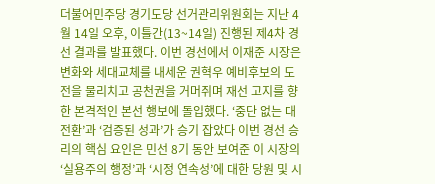더불어민주당 경기도당 선거관리위원회는 지난 4월 14일 오후, 이틀간(13~14일) 진행된 제4차 경선 결과를 발표했다. 이번 경선에서 이재준 시장은 변화와 세대교체를 내세운 권혁우 예비후보의 도전을 물리치고 공천권을 거머쥐며 재선 고지를 향한 본격적인 본선 행보에 돌입했다. ‘중단 없는 대전환’과 ‘검증된 성과’가 승기 잡았다 이번 경선 승리의 핵심 요인은 민선 8기 동안 보여준 이 시장의 ‘실용주의 행정’과 ‘시정 연속성’에 대한 당원 및 시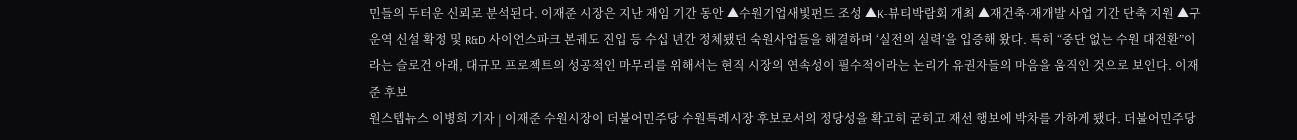민들의 두터운 신뢰로 분석된다. 이재준 시장은 지난 재임 기간 동안 ▲수원기업새빛펀드 조성 ▲K-뷰티박람회 개최 ▲재건축·재개발 사업 기간 단축 지원 ▲구운역 신설 확정 및 R&D 사이언스파크 본궤도 진입 등 수십 년간 정체됐던 숙원사업들을 해결하며 ‘실전의 실력’을 입증해 왔다. 특히 “중단 없는 수원 대전환”이라는 슬로건 아래, 대규모 프로젝트의 성공적인 마무리를 위해서는 현직 시장의 연속성이 필수적이라는 논리가 유권자들의 마음을 움직인 것으로 보인다. 이재준 후보
원스텝뉴스 이병희 기자 | 이재준 수원시장이 더불어민주당 수원특례시장 후보로서의 정당성을 확고히 굳히고 재선 행보에 박차를 가하게 됐다. 더불어민주당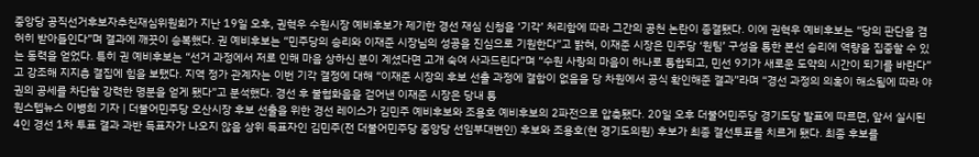중앙당 공직선거후보자추천재심위원회가 지난 19일 오후, 권혁우 수원시장 예비후보가 제기한 경선 재심 신청을 ‘기각’ 처리함에 따라 그간의 공천 논란이 종결됐다. 이에 권혁우 예비후보는 “당의 판단을 겸허히 받아들인다”며 결과에 깨끗이 승복했다. 권 예비후보는 “민주당의 승리와 이재준 시장님의 성공을 진심으로 기원한다”고 밝혀, 이재준 시장은 민주당 ‘원팀’ 구성을 통한 본선 승리에 역량을 집중할 수 있는 동력을 얻었다. 특히 권 예비후보는 “선거 과정에서 저로 인해 마음 상하신 분이 계셨다면 고개 숙여 사과드린다”며 “수원 사랑의 마음이 하나로 통합되고, 민선 9기가 새로운 도약의 시간이 되기를 바란다”고 강조해 지지층 결집에 힘을 보탰다. 지역 정가 관계자는 이번 기각 결정에 대해 “이재준 시장의 후보 선출 과정에 결함이 없음을 당 차원에서 공식 확인해준 결과”라며 “경선 과정의 의혹이 해소됨에 따라 야권의 공세를 차단할 강력한 명분을 얻게 됐다”고 분석했다. 경선 후 불협화음을 걷어낸 이재준 시장은 당내 통
원스텝뉴스 이병희 기자 | 더불어민주당 오산시장 후보 선출을 위한 경선 레이스가 김민주 예비후보와 조용호 예비후보의 2파전으로 압축됐다. 20일 오후 더불어민주당 경기도당 발표에 따르면, 앞서 실시된 4인 경선 1차 투표 결과 과반 득표자가 나오지 않음 상위 득표자인 김민주(전 더불어민주당 중앙당 선임부대변인) 후보와 조용호(현 경기도의원) 후보가 최종 결선투표를 치르게 됐다. 최종 후보를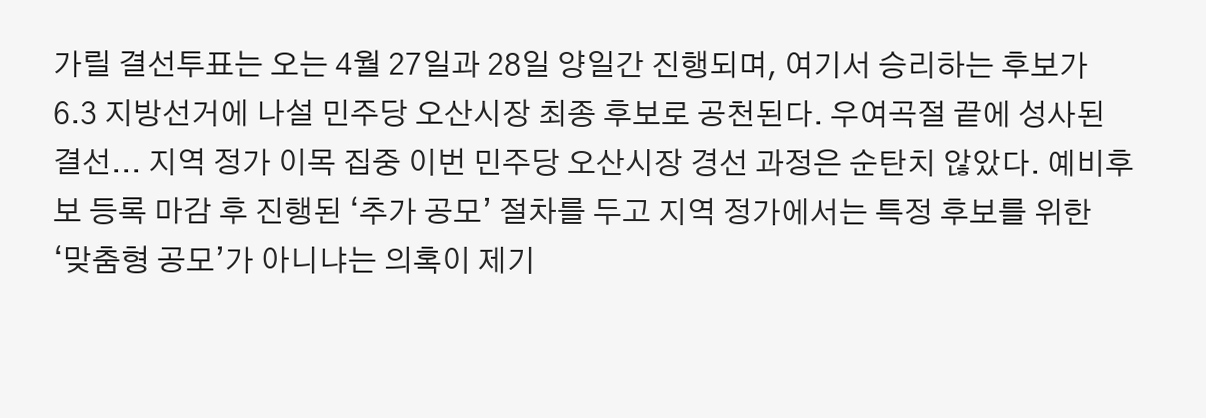가릴 결선투표는 오는 4월 27일과 28일 양일간 진행되며, 여기서 승리하는 후보가 6.3 지방선거에 나설 민주당 오산시장 최종 후보로 공천된다. 우여곡절 끝에 성사된 결선... 지역 정가 이목 집중 이번 민주당 오산시장 경선 과정은 순탄치 않았다. 예비후보 등록 마감 후 진행된 ‘추가 공모’ 절차를 두고 지역 정가에서는 특정 후보를 위한 ‘맞춤형 공모’가 아니냐는 의혹이 제기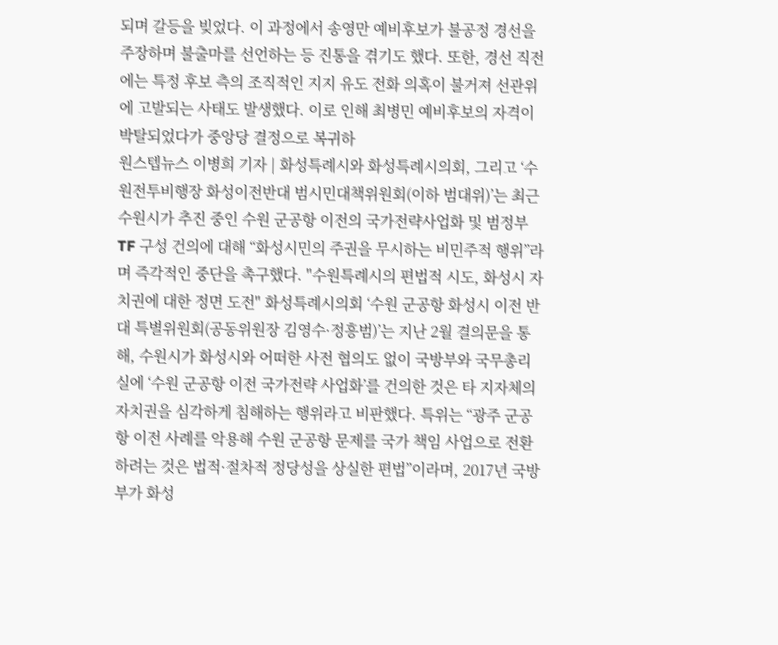되며 갈등을 빚었다. 이 과정에서 송영만 예비후보가 불공정 경선을 주장하며 불출마를 선언하는 등 진통을 겪기도 했다. 또한, 경선 직전에는 특정 후보 측의 조직적인 지지 유도 전화 의혹이 불거져 선관위에 고발되는 사태도 발생했다. 이로 인해 최병민 예비후보의 자격이 박탈되었다가 중앙당 결정으로 복귀하
원스텝뉴스 이병희 기자 | 화성특례시와 화성특례시의회, 그리고 ‘수원전투비행장 화성이전반대 범시민대책위원회(이하 범대위)’는 최근 수원시가 추진 중인 수원 군공항 이전의 국가전략사업화 및 범정부 TF 구성 건의에 대해 “화성시민의 주권을 무시하는 비민주적 행위”라며 즉각적인 중단을 촉구했다. "수원특례시의 편법적 시도, 화성시 자치권에 대한 정면 도전" 화성특례시의회 ‘수원 군공항 화성시 이전 반대 특별위원회(공동위원장 김영수·정흥범)’는 지난 2월 결의문을 통해, 수원시가 화성시와 어떠한 사전 협의도 없이 국방부와 국무총리실에 ‘수원 군공항 이전 국가전략 사업화’를 건의한 것은 타 지자체의 자치권을 심각하게 침해하는 행위라고 비판했다. 특위는 “광주 군공항 이전 사례를 악용해 수원 군공항 문제를 국가 책임 사업으로 전환하려는 것은 법적·절차적 정당성을 상실한 편법”이라며, 2017년 국방부가 화성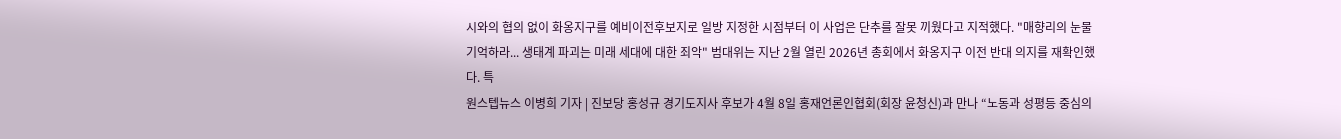시와의 협의 없이 화옹지구를 예비이전후보지로 일방 지정한 시점부터 이 사업은 단추를 잘못 끼웠다고 지적했다. "매향리의 눈물 기억하라... 생태계 파괴는 미래 세대에 대한 죄악" 범대위는 지난 2월 열린 2026년 총회에서 화옹지구 이전 반대 의지를 재확인했다. 특
원스텝뉴스 이병희 기자 | 진보당 홍성규 경기도지사 후보가 4월 8일 홍재언론인협회(회장 윤청신)과 만나 “노동과 성평등 중심의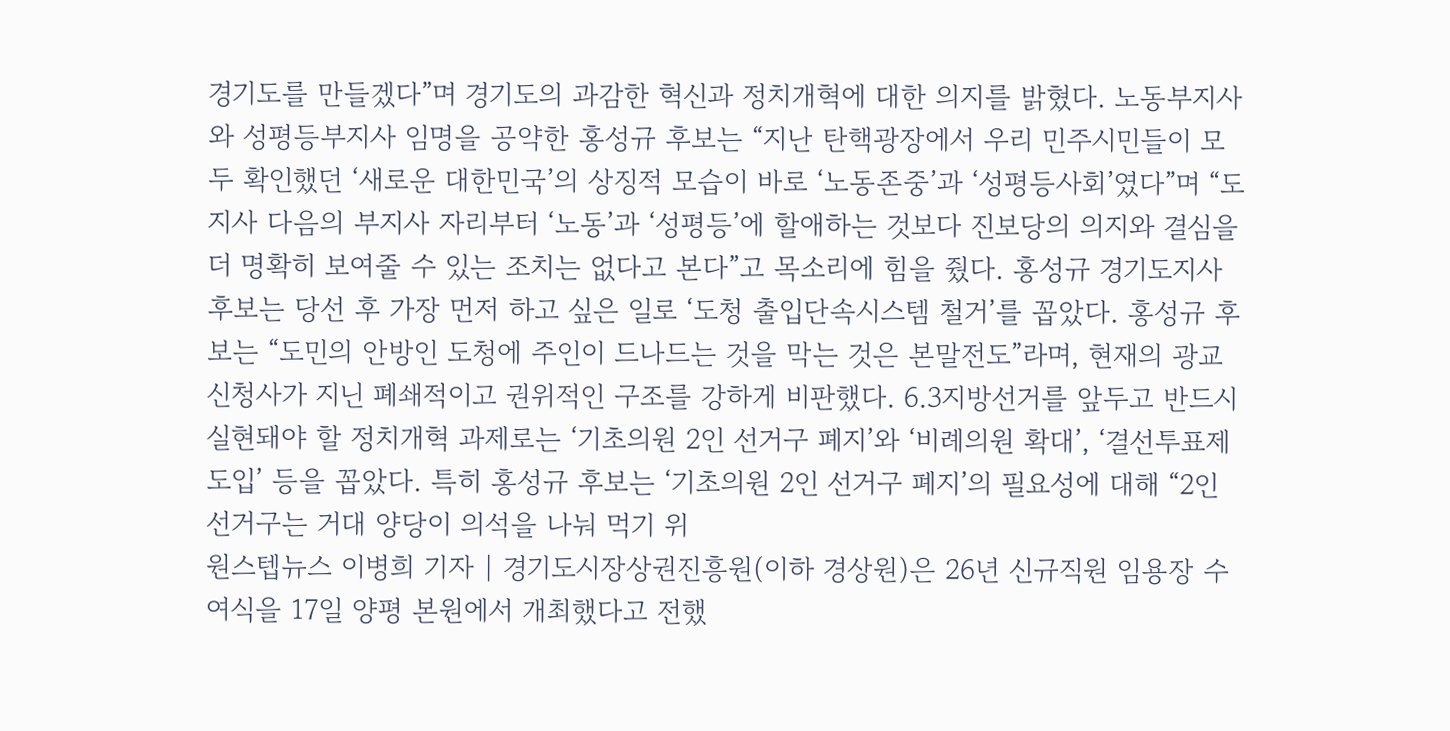경기도를 만들겠다”며 경기도의 과감한 혁신과 정치개혁에 대한 의지를 밝혔다. 노동부지사와 성평등부지사 임명을 공약한 홍성규 후보는 “지난 탄핵광장에서 우리 민주시민들이 모두 확인했던 ‘새로운 대한민국’의 상징적 모습이 바로 ‘노동존중’과 ‘성평등사회’였다”며 “도지사 다음의 부지사 자리부터 ‘노동’과 ‘성평등’에 할애하는 것보다 진보당의 의지와 결심을 더 명확히 보여줄 수 있는 조치는 없다고 본다”고 목소리에 힘을 줬다. 홍성규 경기도지사 후보는 당선 후 가장 먼저 하고 싶은 일로 ‘도청 출입단속시스템 철거’를 꼽았다. 홍성규 후보는 “도민의 안방인 도청에 주인이 드나드는 것을 막는 것은 본말전도”라며, 현재의 광교 신청사가 지닌 폐쇄적이고 권위적인 구조를 강하게 비판했다. 6.3지방선거를 앞두고 반드시 실현돼야 할 정치개혁 과제로는 ‘기초의원 2인 선거구 폐지’와 ‘비례의원 확대’, ‘결선투표제 도입’ 등을 꼽았다. 특히 홍성규 후보는 ‘기초의원 2인 선거구 폐지’의 필요성에 대해 “2인 선거구는 거대 양당이 의석을 나눠 먹기 위
원스텝뉴스 이병희 기자 | 경기도시장상권진흥원(이하 경상원)은 26년 신규직원 임용장 수여식을 17일 양평 본원에서 개최했다고 전했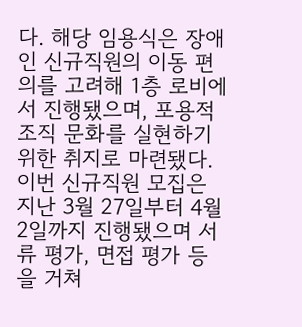다. 해당 임용식은 장애인 신규직원의 이동 편의를 고려해 1층 로비에서 진행됐으며, 포용적 조직 문화를 실현하기 위한 취지로 마련됐다. 이번 신규직원 모집은 지난 3월 27일부터 4월 2일까지 진행됐으며 서류 평가, 면접 평가 등을 거쳐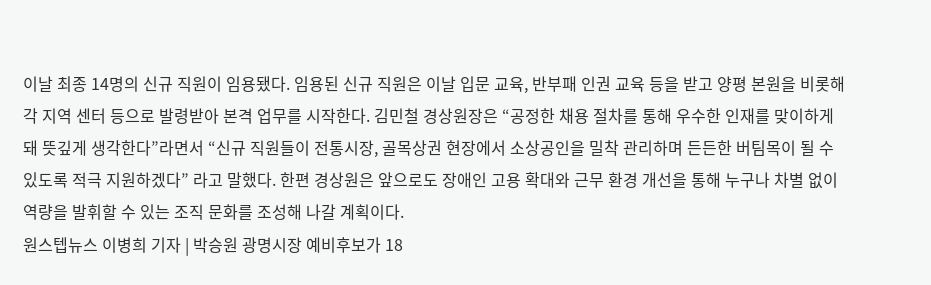이날 최종 14명의 신규 직원이 임용됐다. 임용된 신규 직원은 이날 입문 교육, 반부패 인권 교육 등을 받고 양평 본원을 비롯해 각 지역 센터 등으로 발령받아 본격 업무를 시작한다. 김민철 경상원장은 “공정한 채용 절차를 통해 우수한 인재를 맞이하게 돼 뜻깊게 생각한다”라면서 “신규 직원들이 전통시장, 골목상권 현장에서 소상공인을 밀착 관리하며 든든한 버팀목이 될 수 있도록 적극 지원하겠다” 라고 말했다. 한편 경상원은 앞으로도 장애인 고용 확대와 근무 환경 개선을 통해 누구나 차별 없이 역량을 발휘할 수 있는 조직 문화를 조성해 나갈 계획이다.
원스텝뉴스 이병희 기자 | 박승원 광명시장 예비후보가 18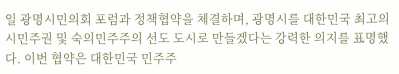일 광명시민의회 포럼과 정책협약을 체결하며, 광명시를 대한민국 최고의 시민주권 및 숙의민주주의 선도 도시로 만들겠다는 강력한 의지를 표명했다. 이번 협약은 대한민국 민주주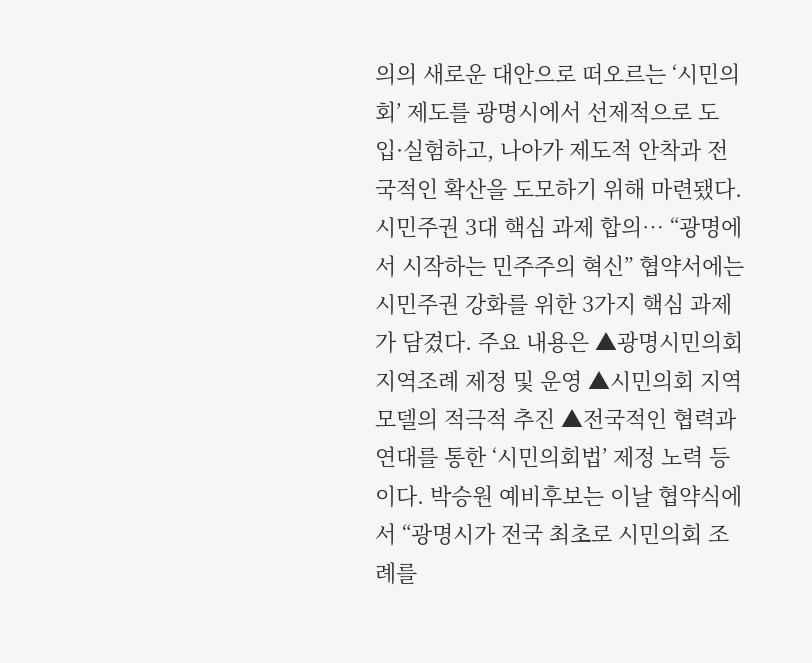의의 새로운 대안으로 떠오르는 ‘시민의회’ 제도를 광명시에서 선제적으로 도입·실험하고, 나아가 제도적 안착과 전국적인 확산을 도모하기 위해 마련됐다. 시민주권 3대 핵심 과제 합의… “광명에서 시작하는 민주주의 혁신” 협약서에는 시민주권 강화를 위한 3가지 핵심 과제가 담겼다. 주요 내용은 ▲광명시민의회 지역조례 제정 및 운영 ▲시민의회 지역 모델의 적극적 추진 ▲전국적인 협력과 연대를 통한 ‘시민의회법’ 제정 노력 등이다. 박승원 예비후보는 이날 협약식에서 “광명시가 전국 최초로 시민의회 조례를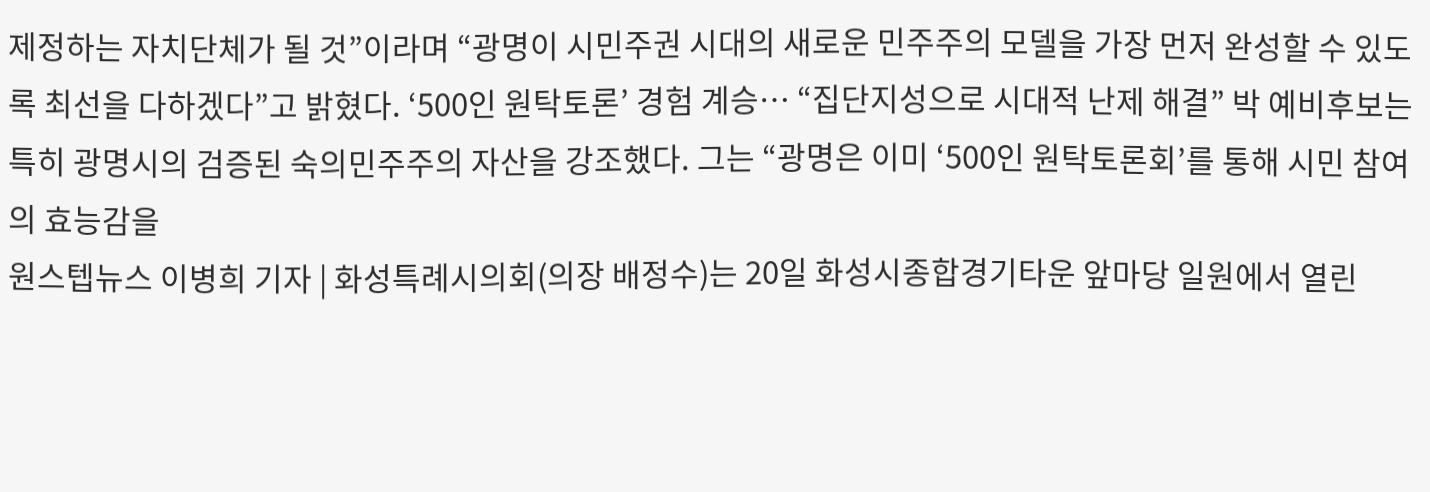제정하는 자치단체가 될 것”이라며 “광명이 시민주권 시대의 새로운 민주주의 모델을 가장 먼저 완성할 수 있도록 최선을 다하겠다”고 밝혔다. ‘500인 원탁토론’ 경험 계승… “집단지성으로 시대적 난제 해결” 박 예비후보는 특히 광명시의 검증된 숙의민주주의 자산을 강조했다. 그는 “광명은 이미 ‘500인 원탁토론회’를 통해 시민 참여의 효능감을
원스텝뉴스 이병희 기자 | 화성특례시의회(의장 배정수)는 20일 화성시종합경기타운 앞마당 일원에서 열린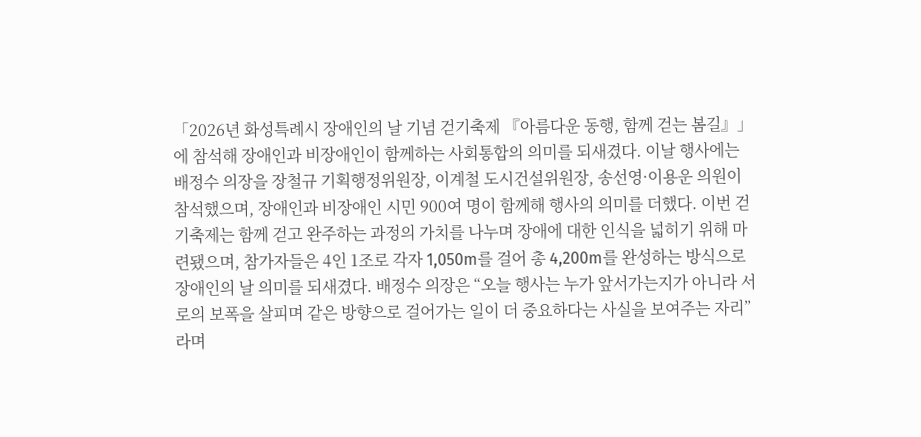「2026년 화성특례시 장애인의 날 기념 걷기축제 『아름다운 동행, 함께 걷는 봄길』」에 참석해 장애인과 비장애인이 함께하는 사회통합의 의미를 되새겼다. 이날 행사에는 배정수 의장을 장철규 기획행정위원장, 이계철 도시건설위원장, 송선영·이용운 의원이 참석했으며, 장애인과 비장애인 시민 900여 명이 함께해 행사의 의미를 더했다. 이번 걷기축제는 함께 걷고 완주하는 과정의 가치를 나누며 장애에 대한 인식을 넓히기 위해 마련됐으며, 참가자들은 4인 1조로 각자 1,050m를 걸어 총 4,200m를 완성하는 방식으로 장애인의 날 의미를 되새겼다. 배정수 의장은 “오늘 행사는 누가 앞서가는지가 아니라 서로의 보폭을 살피며 같은 방향으로 걸어가는 일이 더 중요하다는 사실을 보여주는 자리”라며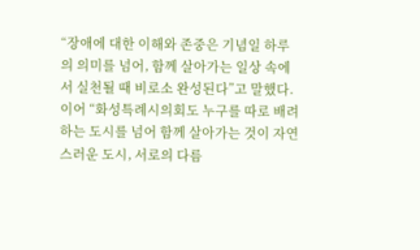“장애에 대한 이해와 존중은 기념일 하루의 의미를 넘어, 함께 살아가는 일상 속에서 실천될 때 비로소 완성된다”고 말했다. 이어 “화성특례시의회도 누구를 따로 배려하는 도시를 넘어 함께 살아가는 것이 자연스러운 도시, 서로의 다름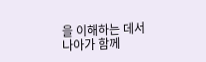을 이해하는 데서 나아가 함께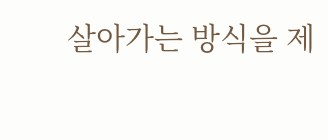살아가는 방식을 제